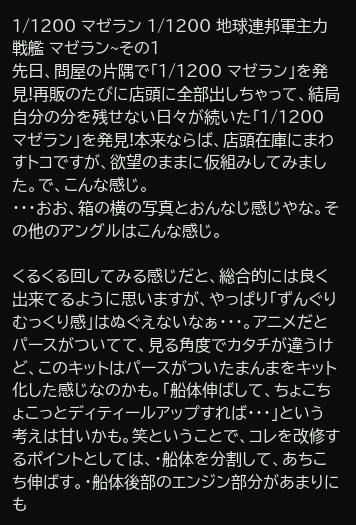1/1200 マゼラン 1/1200 地球連邦軍主力戦艦 マゼラン~その1
先日、問屋の片隅で「1/1200 マゼラン」を発見!再販のたびに店頭に全部出しちゃって、結局自分の分を残せない日々が続いた「1/1200 マゼラン」を発見!本来ならば、店頭在庫にまわすトコですが、欲望のままに仮組みしてみました。で、こんな感じ。
・・・おお、箱の横の写真とおんなじ感じやな。その他のアングルはこんな感じ。

くるくる回してみる感じだと、総合的には良く出来てるように思いますが、やっぱり「ずんぐりむっくり感」はぬぐえないなぁ・・・。アニメだとパースがついてて、見る角度でカタチが違うけど、このキットはパースがついたまんまをキット化した感じなのかも。「船体伸ばして、ちょこちょこっとディティールアップすれば・・・」という考えは甘いかも。笑ということで、コレを改修するポイントとしては、・船体を分割して、あちこち伸ばす。・船体後部のエンジン部分があまりにも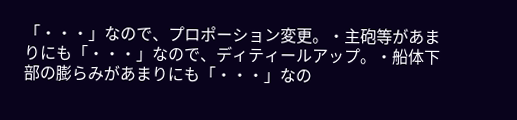「・・・」なので、プロポーション変更。・主砲等があまりにも「・・・」なので、ディティールアップ。・船体下部の膨らみがあまりにも「・・・」なの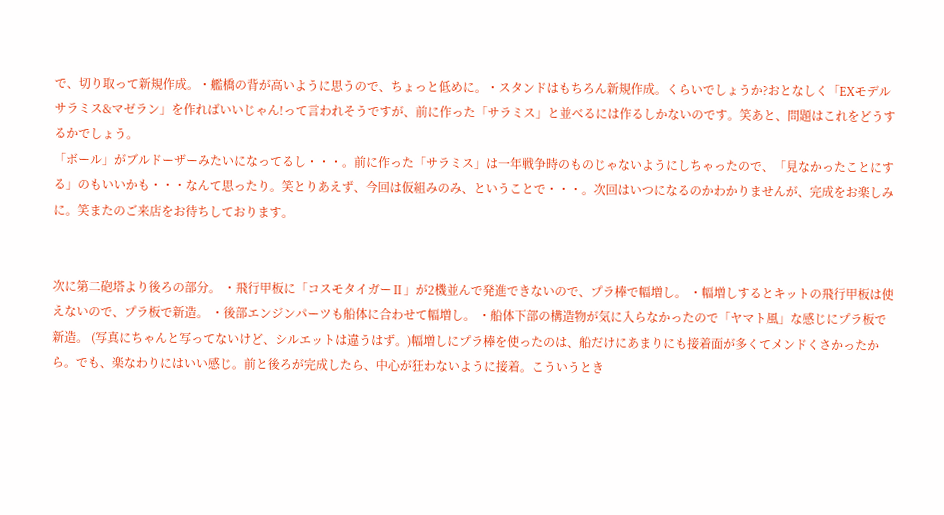で、切り取って新規作成。・艦橋の背が高いように思うので、ちょっと低めに。・スタンドはもちろん新規作成。くらいでしょうか?おとなしく「EXモデル サラミス&マゼラン」を作ればいいじゃん!って言われそうですが、前に作った「サラミス」と並べるには作るしかないのです。笑あと、問題はこれをどうするかでしょう。
「ボール」がブルドーザーみたいになってるし・・・。前に作った「サラミス」は一年戦争時のものじゃないようにしちゃったので、「見なかったことにする」のもいいかも・・・なんて思ったり。笑とりあえず、今回は仮組みのみ、ということで・・・。次回はいつになるのかわかりませんが、完成をお楽しみに。笑またのご来店をお待ちしております。


次に第二砲塔より後ろの部分。 ・飛行甲板に「コスモタイガーⅡ」が2機並んで発進できないので、プラ棒で幅増し。 ・幅増しするとキットの飛行甲板は使えないので、プラ板で新造。 ・後部エンジンパーツも船体に合わせて幅増し。 ・船体下部の構造物が気に入らなかったので「ヤマト風」な感じにプラ板で新造。 (写真にちゃんと写ってないけど、シルエットは違うはず。)幅増しにプラ棒を使ったのは、船だけにあまりにも接着面が多くてメンドくさかったから。でも、楽なわりにはいい感じ。前と後ろが完成したら、中心が狂わないように接着。こういうとき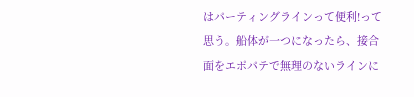はパーティングラインって便利!って思う。船体が一つになったら、接合面をエポパテで無理のないラインに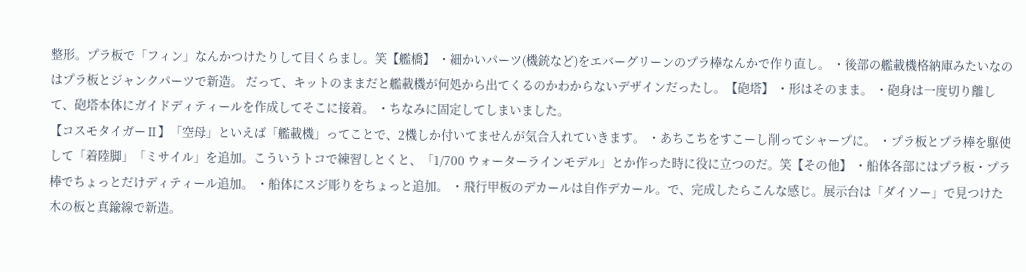整形。プラ板で「フィン」なんかつけたりして目くらまし。笑【艦橋】 ・細かいパーツ(機銃など)をエバーグリーンのプラ棒なんかで作り直し。 ・後部の艦載機格納庫みたいなのはプラ板とジャンクパーツで新造。 だって、キットのままだと艦載機が何処から出てくるのかわからないデザインだったし。【砲塔】 ・形はそのまま。 ・砲身は一度切り離して、砲塔本体にガイドディティールを作成してそこに接着。 ・ちなみに固定してしまいました。
【コスモタイガーⅡ】「空母」といえば「艦載機」ってことで、2機しか付いてませんが気合入れていきます。 ・あちこちをすこーし削ってシャープに。 ・プラ板とプラ棒を駆使して「着陸脚」「ミサイル」を追加。こういうトコで練習しとくと、「1/700 ウォーターラインモデル」とか作った時に役に立つのだ。笑【その他】 ・船体各部にはプラ板・プラ棒でちょっとだけディティール追加。 ・船体にスジ彫りをちょっと追加。 ・飛行甲板のデカールは自作デカール。で、完成したらこんな感じ。展示台は「ダイソー」で見つけた木の板と真鍮線で新造。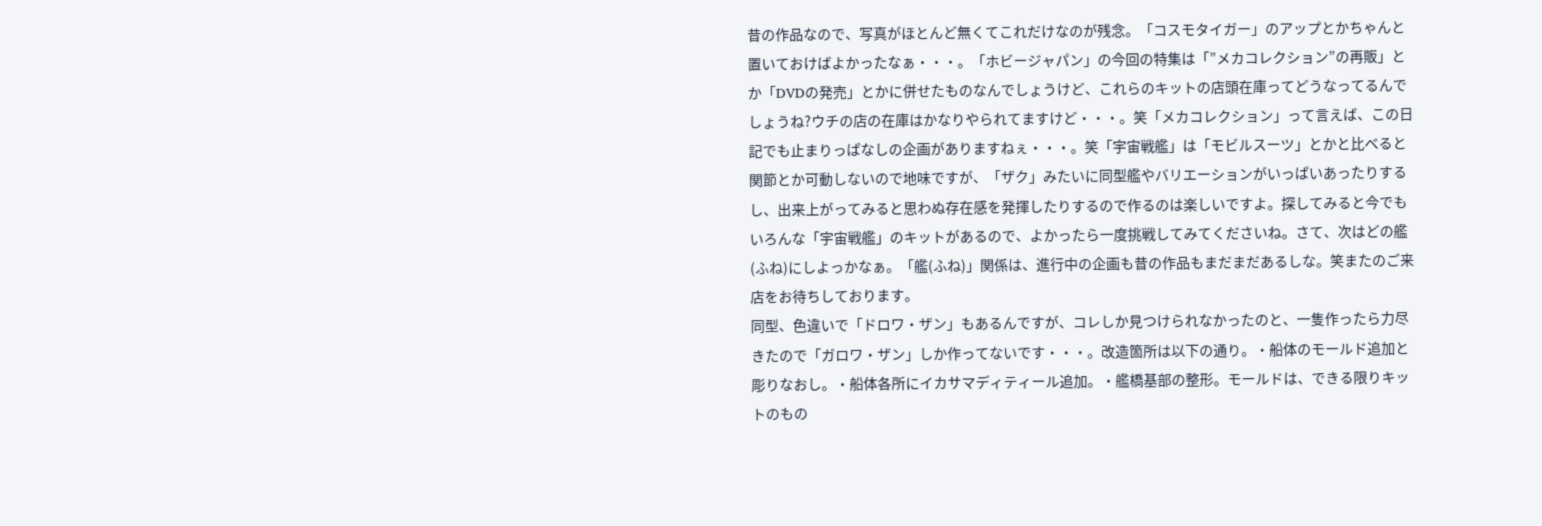昔の作品なので、写真がほとんど無くてこれだけなのが残念。「コスモタイガー」のアップとかちゃんと置いておけばよかったなぁ・・・。「ホビージャパン」の今回の特集は「”メカコレクション”の再販」とか「DVDの発売」とかに併せたものなんでしょうけど、これらのキットの店頭在庫ってどうなってるんでしょうね?ウチの店の在庫はかなりやられてますけど・・・。笑「メカコレクション」って言えば、この日記でも止まりっぱなしの企画がありますねぇ・・・。笑「宇宙戦艦」は「モビルスーツ」とかと比べると関節とか可動しないので地味ですが、「ザク」みたいに同型艦やバリエーションがいっぱいあったりするし、出来上がってみると思わぬ存在感を発揮したりするので作るのは楽しいですよ。探してみると今でもいろんな「宇宙戦艦」のキットがあるので、よかったら一度挑戦してみてくださいね。さて、次はどの艦(ふね)にしよっかなぁ。「艦(ふね)」関係は、進行中の企画も昔の作品もまだまだあるしな。笑またのご来店をお待ちしております。
同型、色違いで「ドロワ・ザン」もあるんですが、コレしか見つけられなかったのと、一隻作ったら力尽きたので「ガロワ・ザン」しか作ってないです・・・。改造箇所は以下の通り。・船体のモールド追加と彫りなおし。・船体各所にイカサマディティール追加。・艦橋基部の整形。モールドは、できる限りキットのもの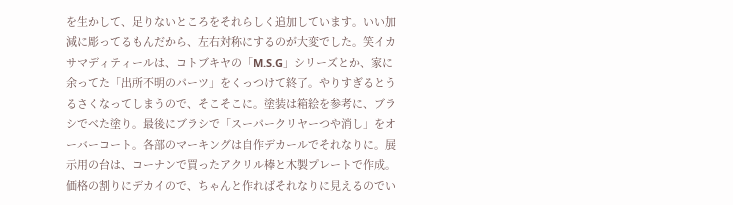を生かして、足りないところをそれらしく追加しています。いい加減に彫ってるもんだから、左右対称にするのが大変でした。笑イカサマディティールは、コトブキヤの「M.S.G」シリーズとか、家に余ってた「出所不明のパーツ」をくっつけて終了。やりすぎるとうるさくなってしまうので、そこそこに。塗装は箱絵を参考に、ブラシでべた塗り。最後にブラシで「スーパークリヤーつや消し」をオーバーコート。各部のマーキングは自作デカールでそれなりに。展示用の台は、コーナンで買ったアクリル棒と木製プレートで作成。価格の割りにデカイので、ちゃんと作ればそれなりに見えるのでい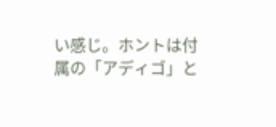い感じ。ホントは付属の「アディゴ」と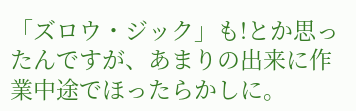「ズロウ・ジック」も!とか思ったんですが、あまりの出来に作業中途でほったらかしに。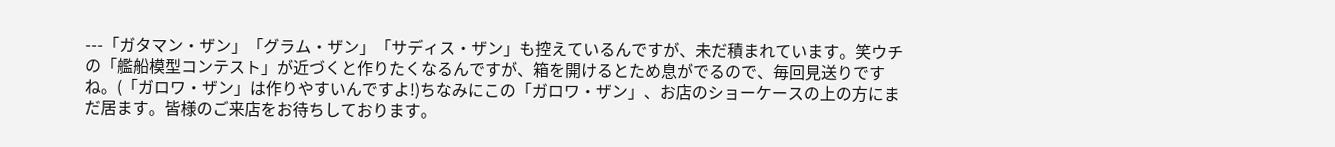---「ガタマン・ザン」「グラム・ザン」「サディス・ザン」も控えているんですが、未だ積まれています。笑ウチの「艦船模型コンテスト」が近づくと作りたくなるんですが、箱を開けるとため息がでるので、毎回見送りですね。(「ガロワ・ザン」は作りやすいんですよ!)ちなみにこの「ガロワ・ザン」、お店のショーケースの上の方にまだ居ます。皆様のご来店をお待ちしております。